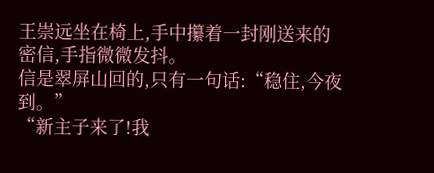王崇远坐在椅上,手中攥着一封刚送来的密信,手指微微发抖。
信是翠屏山回的,只有一句话:“稳住,今夜到。”
“新主子来了!我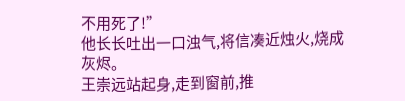不用死了!”
他长长吐出一口浊气,将信凑近烛火,烧成灰烬。
王崇远站起身,走到窗前,推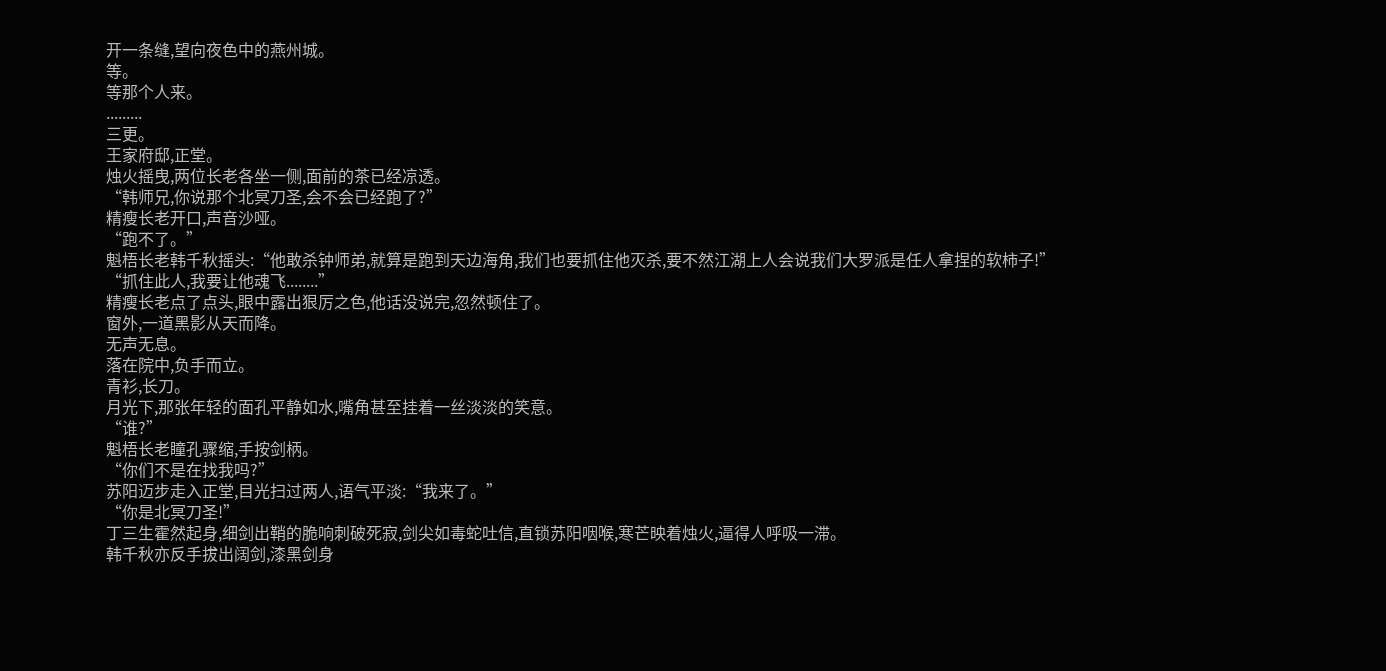开一条缝,望向夜色中的燕州城。
等。
等那个人来。
.........
三更。
王家府邸,正堂。
烛火摇曳,两位长老各坐一侧,面前的茶已经凉透。
“韩师兄,你说那个北冥刀圣,会不会已经跑了?”
精瘦长老开口,声音沙哑。
“跑不了。”
魁梧长老韩千秋摇头:“他敢杀钟师弟,就算是跑到天边海角,我们也要抓住他灭杀,要不然江湖上人会说我们大罗派是任人拿捏的软柿子!”
“抓住此人,我要让他魂飞........”
精瘦长老点了点头,眼中露出狠厉之色,他话没说完,忽然顿住了。
窗外,一道黑影从天而降。
无声无息。
落在院中,负手而立。
青衫,长刀。
月光下,那张年轻的面孔平静如水,嘴角甚至挂着一丝淡淡的笑意。
“谁?”
魁梧长老瞳孔骤缩,手按剑柄。
“你们不是在找我吗?”
苏阳迈步走入正堂,目光扫过两人,语气平淡:“我来了。”
“你是北冥刀圣!”
丁三生霍然起身,细剑出鞘的脆响刺破死寂,剑尖如毒蛇吐信,直锁苏阳咽喉,寒芒映着烛火,逼得人呼吸一滞。
韩千秋亦反手拔出阔剑,漆黑剑身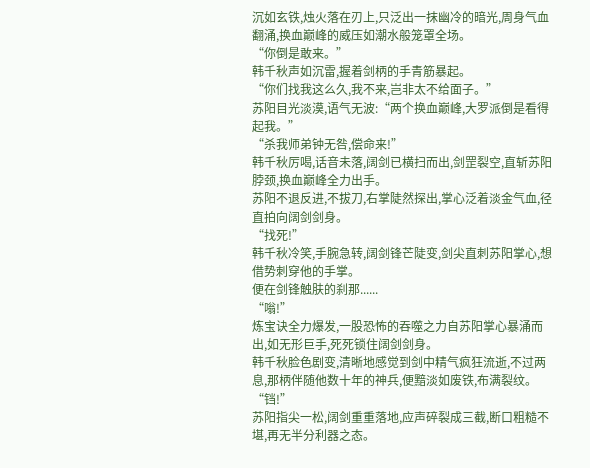沉如玄铁,烛火落在刃上,只泛出一抹幽冷的暗光,周身气血翻涌,换血巅峰的威压如潮水般笼罩全场。
“你倒是敢来。”
韩千秋声如沉雷,握着剑柄的手青筋暴起。
“你们找我这么久,我不来,岂非太不给面子。”
苏阳目光淡漠,语气无波:“两个换血巅峰,大罗派倒是看得起我。”
“杀我师弟钟无咎,偿命来!”
韩千秋厉喝,话音未落,阔剑已横扫而出,剑罡裂空,直斩苏阳脖颈,换血巅峰全力出手。
苏阳不退反进,不拔刀,右掌陡然探出,掌心泛着淡金气血,径直拍向阔剑剑身。
“找死!”
韩千秋冷笑,手腕急转,阔剑锋芒陡变,剑尖直刺苏阳掌心,想借势刺穿他的手掌。
便在剑锋触肤的刹那......
“嗡!”
炼宝诀全力爆发,一股恐怖的吞噬之力自苏阳掌心暴涌而出,如无形巨手,死死锁住阔剑剑身。
韩千秋脸色剧变,清晰地感觉到剑中精气疯狂流逝,不过两息,那柄伴随他数十年的神兵,便黯淡如废铁,布满裂纹。
“铛!”
苏阳指尖一松,阔剑重重落地,应声碎裂成三截,断口粗糙不堪,再无半分利器之态。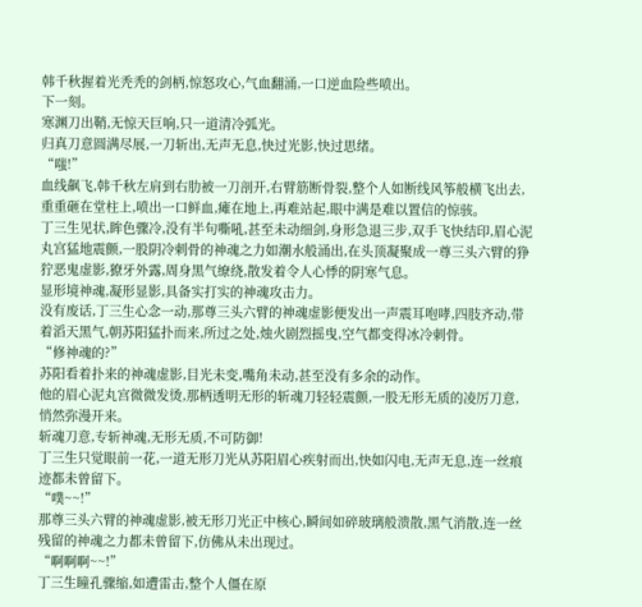韩千秋握着光秃秃的剑柄,惊怒攻心,气血翻涌,一口逆血险些喷出。
下一刻。
寒渊刀出鞘,无惊天巨响,只一道清冷弧光。
归真刀意圆满尽展,一刀斩出,无声无息,快过光影,快过思绪。
“嗤!”
血线飙飞,韩千秋左肩到右肋被一刀剖开,右臂筋断骨裂,整个人如断线风筝般横飞出去,重重砸在堂柱上,喷出一口鲜血,瘫在地上,再难站起,眼中满是难以置信的惊骇。
丁三生见状,眸色骤冷,没有半句嘶吼,甚至未动细剑,身形急退三步,双手飞快结印,眉心泥丸宫猛地震颤,一股阴冷刺骨的神魂之力如潮水般涌出,在头顶凝聚成一尊三头六臂的狰狞恶鬼虚影,獠牙外露,周身黑气缭绕,散发着令人心悸的阴寒气息。
显形境神魂,凝形显影,具备实打实的神魂攻击力。
没有废话,丁三生心念一动,那尊三头六臂的神魂虚影便发出一声震耳咆哮,四肢齐动,带着滔天黑气,朝苏阳猛扑而来,所过之处,烛火剧烈摇曳,空气都变得冰冷刺骨。
“修神魂的?”
苏阳看着扑来的神魂虚影,目光未变,嘴角未动,甚至没有多余的动作。
他的眉心泥丸宫微微发烫,那柄透明无形的斩魂刀轻轻震颤,一股无形无质的凌厉刀意,悄然弥漫开来。
斩魂刀意,专斩神魂,无形无质,不可防御!
丁三生只觉眼前一花,一道无形刀光从苏阳眉心疾射而出,快如闪电,无声无息,连一丝痕迹都未曾留下。
“噗~~!”
那尊三头六臂的神魂虚影,被无形刀光正中核心,瞬间如碎玻璃般溃散,黑气消散,连一丝残留的神魂之力都未曾留下,仿佛从未出现过。
“啊啊啊~~!”
丁三生瞳孔骤缩,如遭雷击,整个人僵在原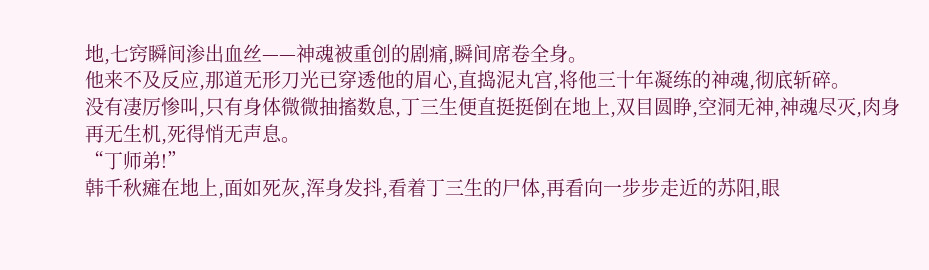地,七窍瞬间渗出血丝——神魂被重创的剧痛,瞬间席卷全身。
他来不及反应,那道无形刀光已穿透他的眉心,直捣泥丸宫,将他三十年凝练的神魂,彻底斩碎。
没有凄厉惨叫,只有身体微微抽搐数息,丁三生便直挺挺倒在地上,双目圆睁,空洞无神,神魂尽灭,肉身再无生机,死得悄无声息。
“丁师弟!”
韩千秋瘫在地上,面如死灰,浑身发抖,看着丁三生的尸体,再看向一步步走近的苏阳,眼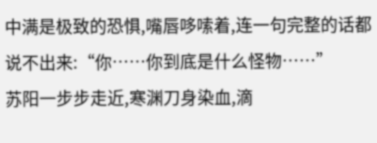中满是极致的恐惧,嘴唇哆嗦着,连一句完整的话都说不出来:“你……你到底是什么怪物……”
苏阳一步步走近,寒渊刀身染血,滴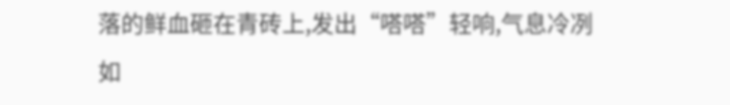落的鲜血砸在青砖上,发出“嗒嗒”轻响,气息冷冽如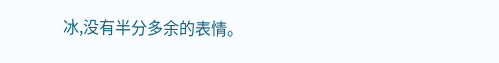冰,没有半分多余的表情。